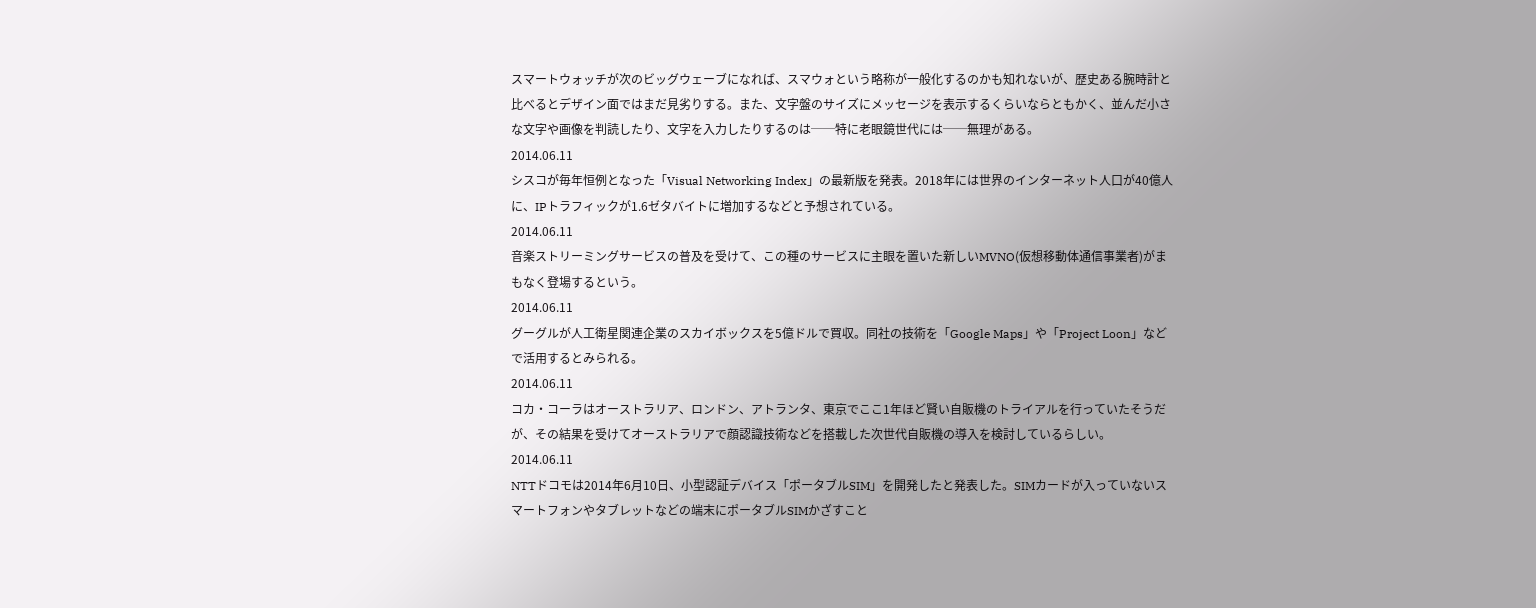スマートウォッチが次のビッグウェーブになれば、スマウォという略称が一般化するのかも知れないが、歴史ある腕時計と比べるとデザイン面ではまだ見劣りする。また、文字盤のサイズにメッセージを表示するくらいならともかく、並んだ小さな文字や画像を判読したり、文字を入力したりするのは──特に老眼鏡世代には──無理がある。
2014.06.11
シスコが毎年恒例となった「Visual Networking Index」の最新版を発表。2018年には世界のインターネット人口が40億人に、IPトラフィックが1.6ゼタバイトに増加するなどと予想されている。
2014.06.11
音楽ストリーミングサービスの普及を受けて、この種のサービスに主眼を置いた新しいMVNO(仮想移動体通信事業者)がまもなく登場するという。
2014.06.11
グーグルが人工衛星関連企業のスカイボックスを5億ドルで買収。同社の技術を「Google Maps」や「Project Loon」などで活用するとみられる。
2014.06.11
コカ・コーラはオーストラリア、ロンドン、アトランタ、東京でここ1年ほど賢い自販機のトライアルを行っていたそうだが、その結果を受けてオーストラリアで顔認識技術などを搭載した次世代自販機の導入を検討しているらしい。
2014.06.11
NTTドコモは2014年6月10日、小型認証デバイス「ポータブルSIM」を開発したと発表した。SIMカードが入っていないスマートフォンやタブレットなどの端末にポータブルSIMかざすこと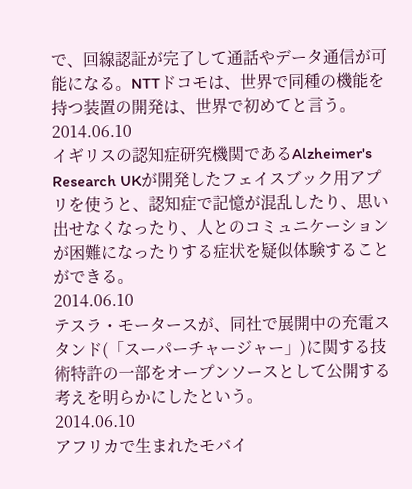で、回線認証が完了して通話やデータ通信が可能になる。NTTドコモは、世界で同種の機能を持つ装置の開発は、世界で初めてと言う。
2014.06.10
イギリスの認知症研究機関であるAlzheimer's Research UKが開発したフェイスブック用アプリを使うと、認知症で記憶が混乱したり、思い出せなくなったり、人とのコミュニケーションが困難になったりする症状を疑似体験することができる。
2014.06.10
テスラ・モータースが、同社で展開中の充電スタンド(「スーパーチャージャー」)に関する技術特許の一部をオープンソースとして公開する考えを明らかにしたという。
2014.06.10
アフリカで生まれたモバイ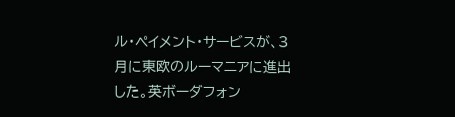ル・ペイメント・サービスが、3月に東欧のルーマニアに進出した。英ボーダフォン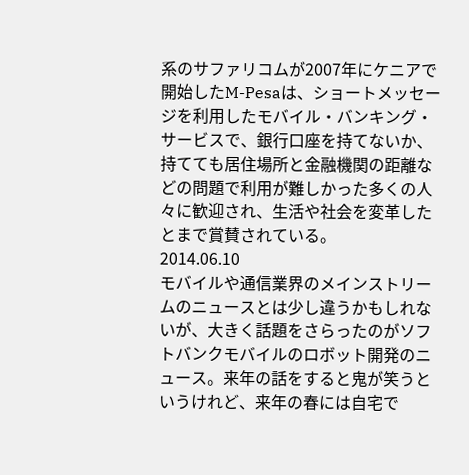系のサファリコムが2007年にケニアで開始したM-Pesaは、ショートメッセージを利用したモバイル・バンキング・サービスで、銀行口座を持てないか、持てても居住場所と金融機関の距離などの問題で利用が難しかった多くの人々に歓迎され、生活や社会を変革したとまで賞賛されている。
2014.06.10
モバイルや通信業界のメインストリームのニュースとは少し違うかもしれないが、大きく話題をさらったのがソフトバンクモバイルのロボット開発のニュース。来年の話をすると鬼が笑うというけれど、来年の春には自宅で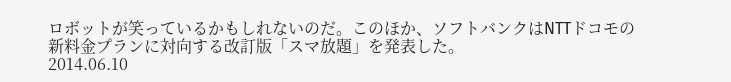ロボットが笑っているかもしれないのだ。このほか、ソフトバンクはNTTドコモの新料金プランに対向する改訂版「スマ放題」を発表した。
2014.06.10